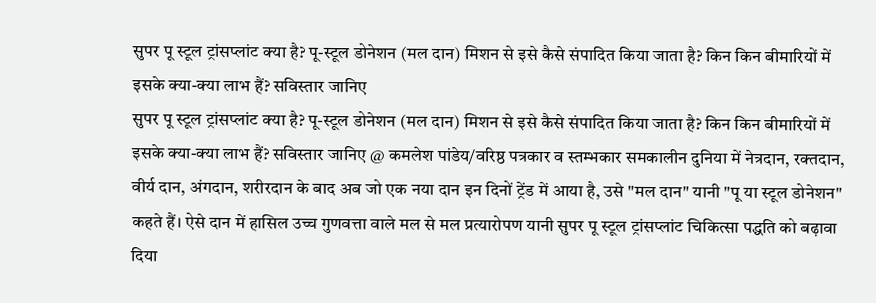सुपर पू स्टूल ट्रांसप्लांट क्या है? पू-स्टूल डोनेशन (मल दान) मिशन से इसे कैसे संपादित किया जाता है? किन किन बीमारियों में इसके क्या-क्या लाभ हैं? सविस्तार जानिए
सुपर पू स्टूल ट्रांसप्लांट क्या है? पू-स्टूल डोनेशन (मल दान) मिशन से इसे कैसे संपादित किया जाता है? किन किन बीमारियों में इसके क्या-क्या लाभ हैं? सविस्तार जानिए @ कमलेश पांडेय/वरिष्ठ पत्रकार व स्तम्भकार समकालीन दुनिया में नेत्रदान, रक्तदान, वीर्य दान, अंगदान, शरीरदान के बाद अब जो एक नया दान इन दिनों ट्रेंड में आया है, उसे "मल दान" यानी "पू या स्टूल डोनेशन" कहते हैं। ऐसे दान में हासिल उच्च गुणवत्ता वाले मल से मल प्रत्यारोपण यानी सुपर पू स्टूल ट्रांसप्लांट चिकित्सा पद्धति को बढ़ावा दिया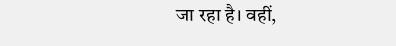जा रहा है। वहीं,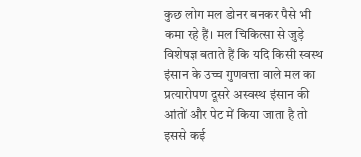कुछ लोग मल डोनर बनकर पैसे भी कमा रहे हैं। मल चिकित्सा से जुड़े विशेषज्ञ बताते हैं कि यदि किसी स्वस्थ इंसान के उच्च गुणवत्ता वाले मल का प्रत्यारोपण दूसरे अस्वस्थ इंसान की आंतों और पेट में किया जाता है तो इससे कई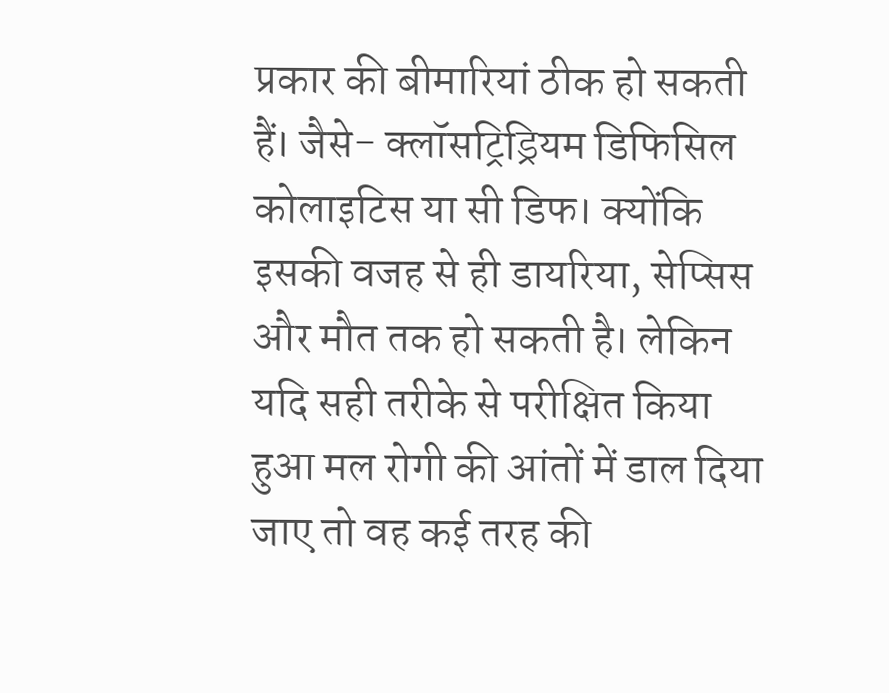प्रकार की बीमारियां ठीक हो सकती हैं। जैसे- क्लॉसट्रिड्रियम डिफिसिल कोलाइटिस या सी डिफ। क्योंकि इसकी वजह से ही डायरिया, सेप्सिस और मौत तक हो सकती है। लेकिन यदि सही तरीके से परीक्षित किया हुआ मल रोगी की आंतों में डाल दिया जाए तो वह कई तरह की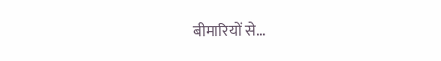बीमारियों से...